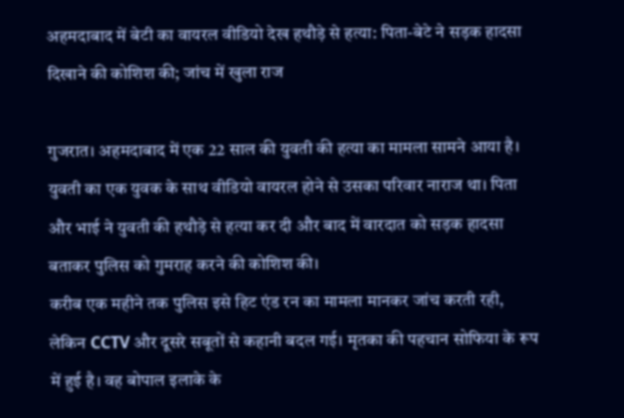अहमदाबाद में बेटी का वायरल वीडियो देख हथौड़े से हत्या: पिता-बेटे ने सड़क हादसा दिखाने की कोशिश की; जांच में खुला राज

गुजरात। अहमदाबाद में एक 22 साल की युवती की हत्या का मामला सामने आया है। युवती का एक युवक के साथ वीडियो वायरल होने से उसका परिवार नाराज था। पिता और भाई ने युवती की हथौड़े से हत्या कर दी और बाद में वारदात को सड़क हादसा बताकर पुलिस को गुमराह करने की कोशिश की।
करीब एक महीने तक पुलिस इसे हिट एंड रन का मामला मानकर जांच करती रही, लेकिन CCTV और दूसरे सबूतों से कहानी बदल गई। मृतका की पहचान सोफिया के रूप में हुई है। वह बोपाल इलाके के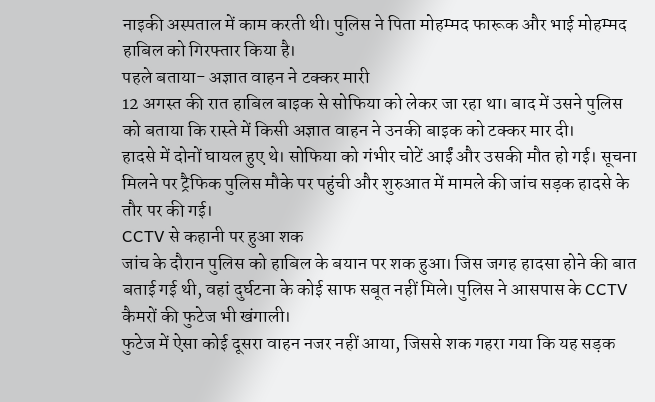नाइकी अस्पताल में काम करती थी। पुलिस ने पिता मोहम्मद फारूक और भाई मोहम्मद हाबिल को गिरफ्तार किया है।
पहले बताया- अज्ञात वाहन ने टक्कर मारी
12 अगस्त की रात हाबिल बाइक से सोफिया को लेकर जा रहा था। बाद में उसने पुलिस को बताया कि रास्ते में किसी अज्ञात वाहन ने उनकी बाइक को टक्कर मार दी।
हादसे में दोनों घायल हुए थे। सोफिया को गंभीर चोटें आईं और उसकी मौत हो गई। सूचना मिलने पर ट्रैफिक पुलिस मौके पर पहुंची और शुरुआत में मामले की जांच सड़क हादसे के तौर पर की गई।
CCTV से कहानी पर हुआ शक
जांच के दौरान पुलिस को हाबिल के बयान पर शक हुआ। जिस जगह हादसा होने की बात बताई गई थी, वहां दुर्घटना के कोई साफ सबूत नहीं मिले। पुलिस ने आसपास के CCTV कैमरों की फुटेज भी खंगाली।
फुटेज में ऐसा कोई दूसरा वाहन नजर नहीं आया, जिससे शक गहरा गया कि यह सड़क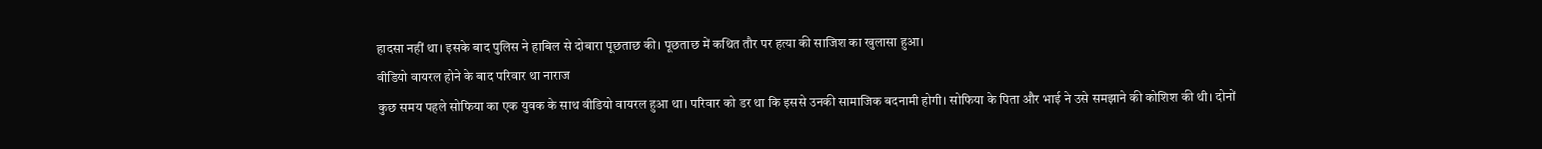हादसा नहीं था। इसके बाद पुलिस ने हाबिल से दोबारा पूछताछ की। पूछताछ में कथित तौर पर हत्या की साजिश का खुलासा हुआ।
वीडियो वायरल होने के बाद परिवार था नाराज
कुछ समय पहले सोफिया का एक युवक के साथ वीडियो वायरल हुआ था। परिवार को डर था कि इससे उनकी सामाजिक बदनामी होगी। सोफिया के पिता और भाई ने उसे समझाने की कोशिश की थी। दोनों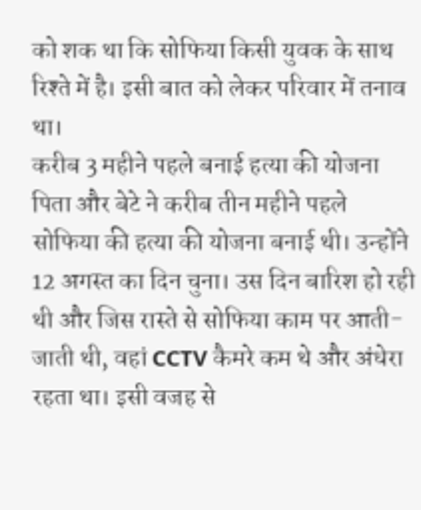को शक था कि सोफिया किसी युवक के साथ रिश्ते में है। इसी बात को लेकर परिवार में तनाव था।
करीब 3 महीने पहले बनाई हत्या की योजना
पिता और बेटे ने करीब तीन महीने पहले सोफिया की हत्या की योजना बनाई थी। उन्होंने 12 अगस्त का दिन चुना। उस दिन बारिश हो रही थी और जिस रास्ते से सोफिया काम पर आती-जाती थी, वहां CCTV कैमरे कम थे और अंधेरा रहता था। इसी वजह से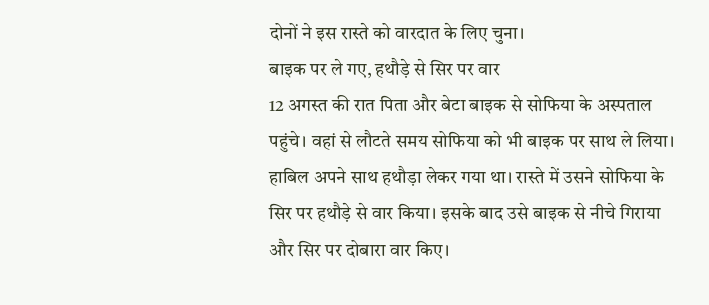दोनों ने इस रास्ते को वारदात के लिए चुना।
बाइक पर ले गए, हथौड़े से सिर पर वार
12 अगस्त की रात पिता और बेटा बाइक से सोफिया के अस्पताल पहुंचे। वहां से लौटते समय सोफिया को भी बाइक पर साथ ले लिया। हाबिल अपने साथ हथौड़ा लेकर गया था। रास्ते में उसने सोफिया के सिर पर हथौड़े से वार किया। इसके बाद उसे बाइक से नीचे गिराया और सिर पर दोबारा वार किए।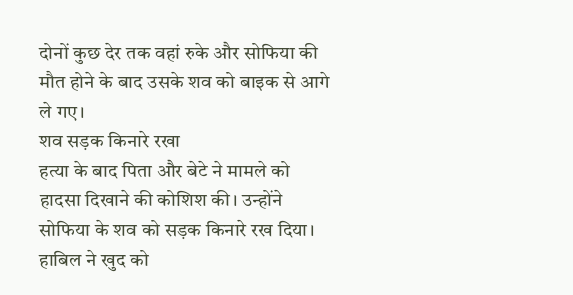दोनों कुछ देर तक वहां रुके और सोफिया की मौत होने के बाद उसके शव को बाइक से आगे ले गए।
शव सड़क किनारे रखा
हत्या के बाद पिता और बेटे ने मामले को हादसा दिखाने की कोशिश की। उन्होंने सोफिया के शव को सड़क किनारे रख दिया। हाबिल ने खुद को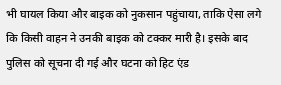भी घायल किया और बाइक को नुकसान पहुंचाया, ताकि ऐसा लगे कि किसी वाहन ने उनकी बाइक को टक्कर मारी है। इसके बाद पुलिस को सूचना दी गई और घटना को हिट एंड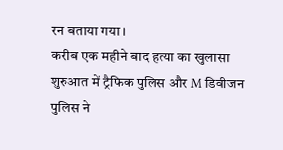रन बताया गया।
करीब एक महीने बाद हत्या का खुलासा
शुरुआत में ट्रैफिक पुलिस और M डिवीजन पुलिस ने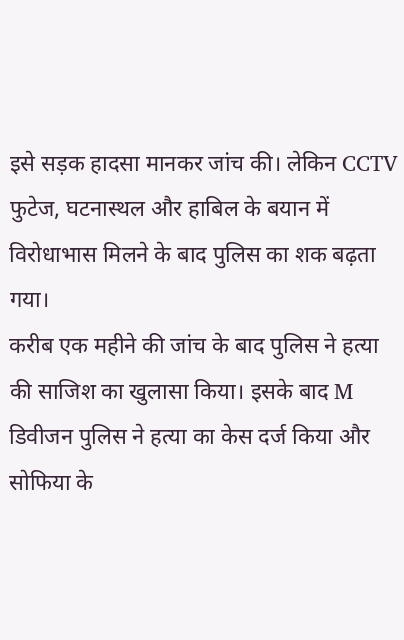इसे सड़क हादसा मानकर जांच की। लेकिन CCTV फुटेज, घटनास्थल और हाबिल के बयान में विरोधाभास मिलने के बाद पुलिस का शक बढ़ता गया।
करीब एक महीने की जांच के बाद पुलिस ने हत्या की साजिश का खुलासा किया। इसके बाद M डिवीजन पुलिस ने हत्या का केस दर्ज किया और सोफिया के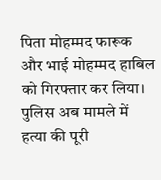पिता मोहम्मद फारूक और भाई मोहम्मद हाबिल को गिरफ्तार कर लिया।
पुलिस अब मामले में हत्या की पूरी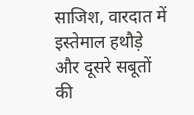साजिश, वारदात में इस्तेमाल हथौड़े और दूसरे सबूतों की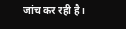जांच कर रही है।